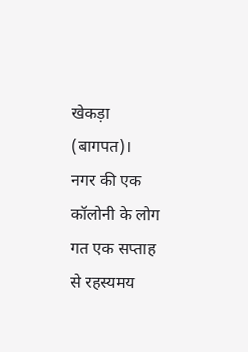खेकड़ा (बागपत)।
नगर की एक कॉलोनी के लोग गत एक सप्ताह से रहस्यमय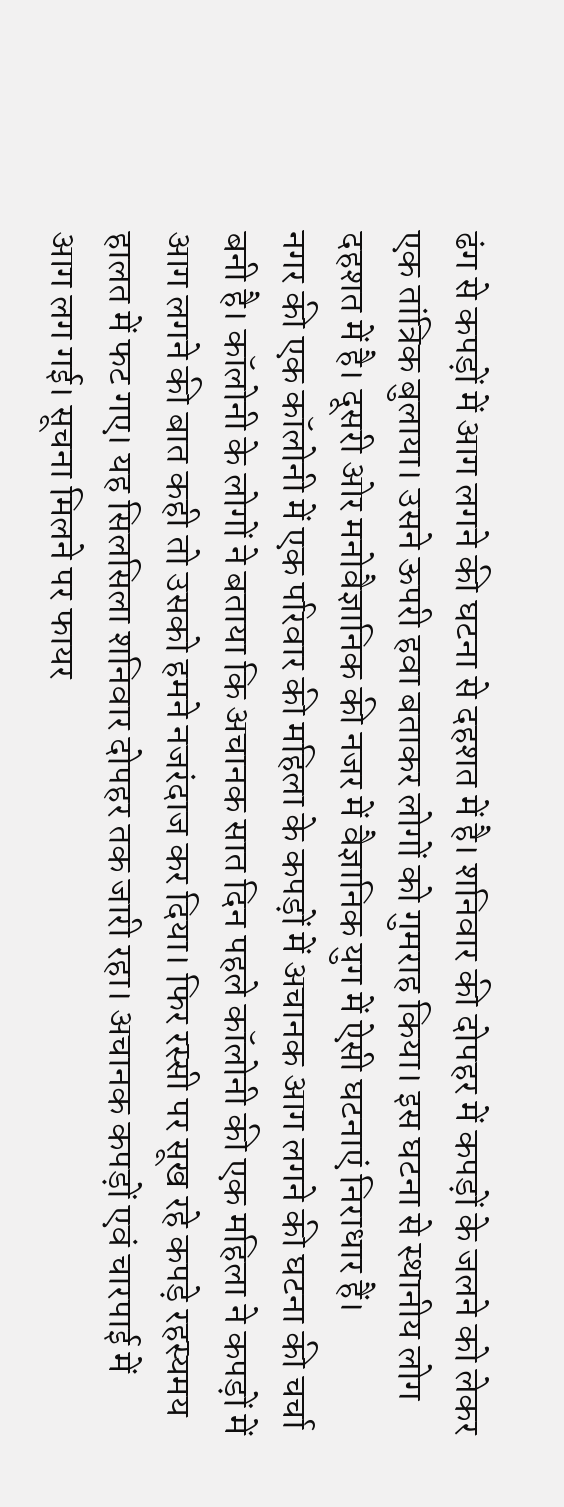ढंग से कपड़ों में आग लगने की घटना से दहशत में है। शनिवार की दोपहर में कपड़ों के जलने को लेकर एक तांत्रिक बुलाया। उसने ऊपरी हवा बताकर लोगों को गुमराह किया। इस घटना से स्थानीय लोग दहशत में है। दूसरी ओर मनोवैज्ञानिक की नजर में वैज्ञानिक युग में ऐसी घटनाएं निराधार हैं।
नगर की एक कॉलोनी में एक परिवार की महिला के कपड़ों में अचानक आग लगने की घटना की चर्चा बनी है। कॉलोनी के लोगों ने बताया कि अचानक सात दिन पहले कॉलोनी की एक महिला ने कपड़ों में आग लगने की बात कही तो उसको हमने नजरंदाज कर दिया। फिर रस्सी पर सूख रहे कपड़े रहस्यमय हालत में फट गए। यह सिलसिला शनिवार दोपहर तक जारी रहा। अचानक कपड़ों एवं चारपाई में आग लग गई। सूचना मिलने पर फायर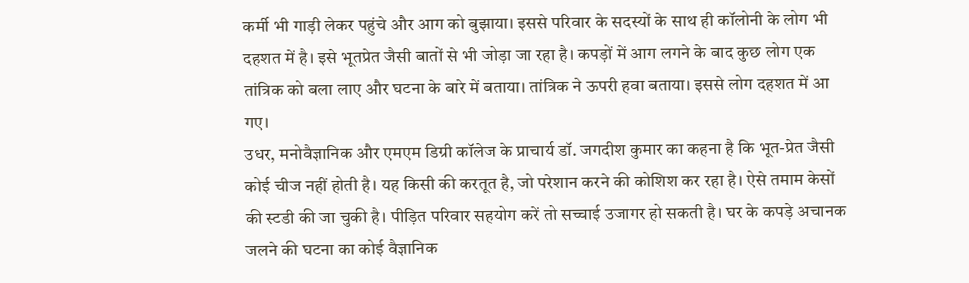कर्मी भी गाड़ी लेकर पहुंचे और आग को बुझाया। इससे परिवार के सदस्यों के साथ ही कॉलोनी के लोग भी दहशत में है। इसे भूतप्रेत जैसी बातों से भी जोड़ा जा रहा है। कपड़ों में आग लगने के बाद कुछ लोग एक तांत्रिक को बला लाए और घटना के बारे में बताया। तांत्रिक ने ऊपरी हवा बताया। इससे लोग दहशत में आ गए।
उधर, मनोवैज्ञानिक और एमएम डिग्री कॉलेज के प्राचार्य डॉ. जगदीश कुमार का कहना है कि भूत-प्रेत जैसी कोई चीज नहीं होती है। यह किसी की करतूत है, जो परेशान करने की कोशिश कर रहा है। ऐसे तमाम केसों की स्टडी की जा चुकी है। पीड़ित परिवार सहयोग करें तो सच्चाई उजागर हो सकती है। घर के कपड़े अचानक जलने की घटना का कोई वैज्ञानिक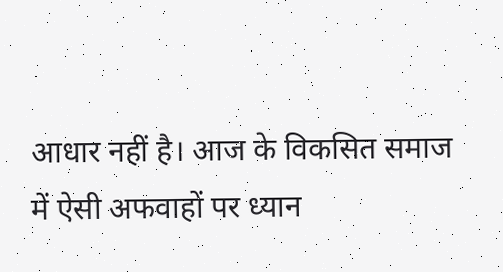आधार नहीं है। आज के विकसित समाज में ऐसी अफवाहों पर ध्यान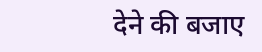देने की बजाए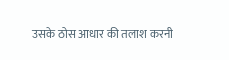उसके ठोस आधार की तलाश करनी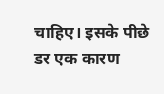चाहिए। इसके पीछे डर एक कारण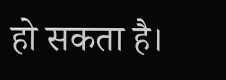हो सकता है।